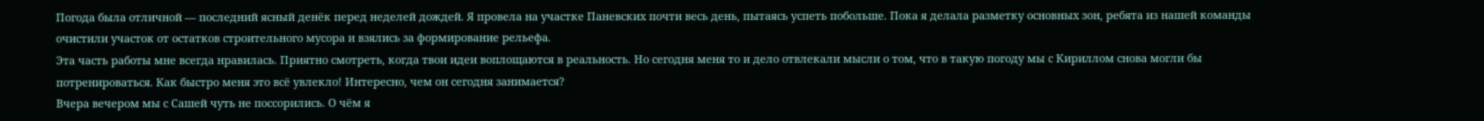Погода была отличной — последний ясный денёк перед неделей дождей. Я провела на участке Паневских почти весь день, пытаясь успеть побольше. Пока я делала разметку основных зон, ребята из нашей команды очистили участок от остатков строительного мусора и взялись за формирование рельефа.
Эта часть работы мне всегда нравилась. Приятно смотреть, когда твои идеи воплощаются в реальность. Но сегодня меня то и дело отвлекали мысли о том, что в такую погоду мы с Кириллом снова могли бы потренироваться. Как быстро меня это всё увлекло! Интересно, чем он сегодня занимается?
Вчера вечером мы с Сашей чуть не поссорились. О чём я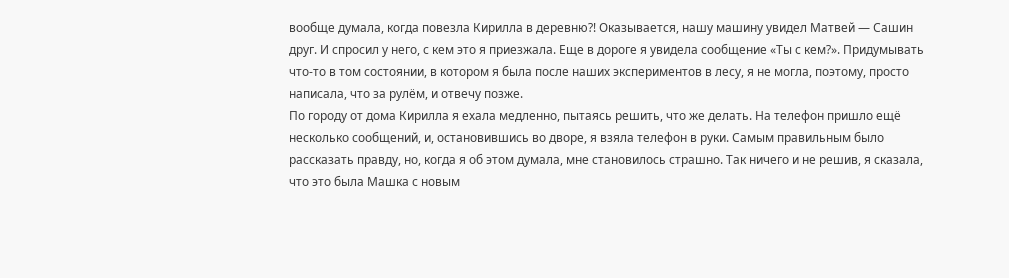вообще думала, когда повезла Кирилла в деревню?! Оказывается, нашу машину увидел Матвей — Сашин друг. И спросил у него, с кем это я приезжала. Еще в дороге я увидела сообщение «Ты с кем?». Придумывать что-то в том состоянии, в котором я была после наших экспериментов в лесу, я не могла, поэтому, просто написала, что за рулём, и отвечу позже.
По городу от дома Кирилла я ехала медленно, пытаясь решить, что же делать. На телефон пришло ещё несколько сообщений, и, остановившись во дворе, я взяла телефон в руки. Самым правильным было рассказать правду, но, когда я об этом думала, мне становилось страшно. Так ничего и не решив, я сказала, что это была Машка с новым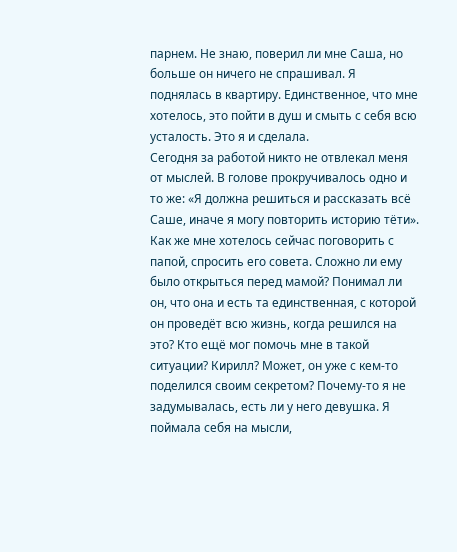парнем. Не знаю, поверил ли мне Саша, но больше он ничего не спрашивал. Я поднялась в квартиру. Единственное, что мне хотелось, это пойти в душ и смыть с себя всю усталость. Это я и сделала.
Сегодня за работой никто не отвлекал меня от мыслей. В голове прокручивалось одно и то же: «Я должна решиться и рассказать всё Саше, иначе я могу повторить историю тёти».
Как же мне хотелось сейчас поговорить с папой, спросить его совета. Сложно ли ему было открыться перед мамой? Понимал ли он, что она и есть та единственная, с которой он проведёт всю жизнь, когда решился на это? Кто ещё мог помочь мне в такой ситуации? Кирилл? Может, он уже с кем-то поделился своим секретом? Почему-то я не задумывалась, есть ли у него девушка. Я поймала себя на мысли,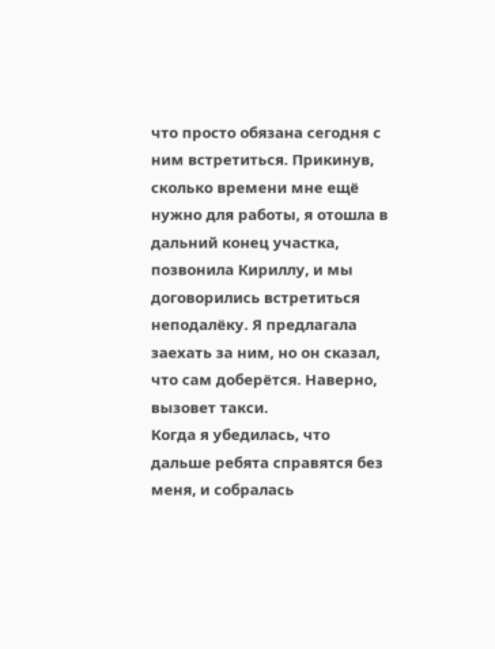что просто обязана сегодня с ним встретиться. Прикинув, сколько времени мне ещё нужно для работы, я отошла в дальний конец участка, позвонила Кириллу, и мы договорились встретиться неподалёку. Я предлагала заехать за ним, но он сказал, что сам доберётся. Наверно, вызовет такси.
Когда я убедилась, что дальше ребята справятся без меня, и собралась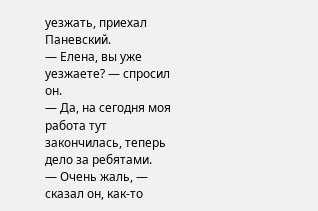уезжать, приехал Паневский.
— Елена, вы уже уезжаете? — спросил он.
— Да, на сегодня моя работа тут закончилась, теперь дело за ребятами.
— Очень жаль, — сказал он, как-то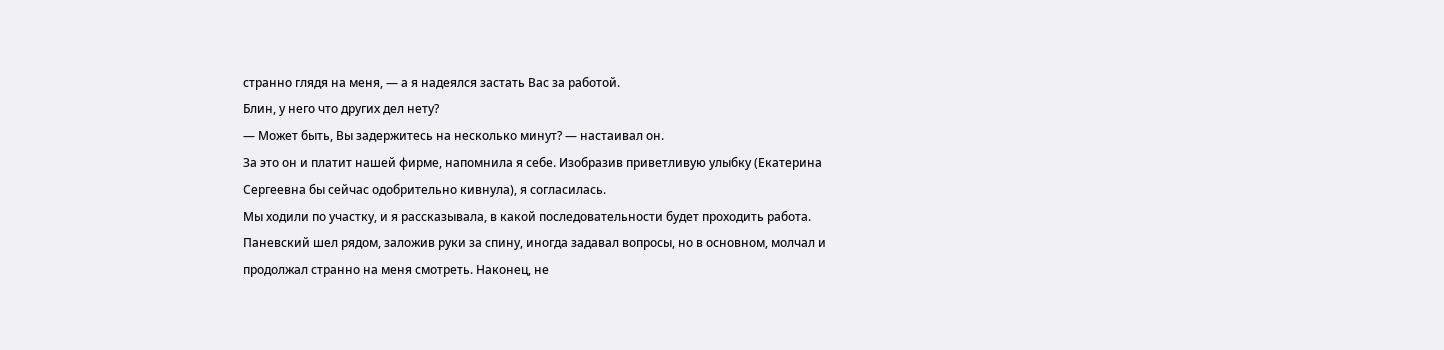странно глядя на меня, — а я надеялся застать Вас за работой.
Блин, у него что других дел нету?
— Может быть, Вы задержитесь на несколько минут? — настаивал он.
За это он и платит нашей фирме, напомнила я себе. Изобразив приветливую улыбку (Екатерина Сергеевна бы сейчас одобрительно кивнула), я согласилась.
Мы ходили по участку, и я рассказывала, в какой последовательности будет проходить работа. Паневский шел рядом, заложив руки за спину, иногда задавал вопросы, но в основном, молчал и продолжал странно на меня смотреть. Наконец, не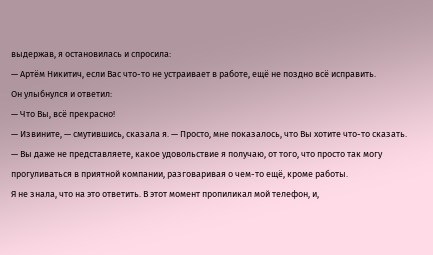выдержав, я остановилась и спросила:
— Артём Никитич, если Вас что-то не устраивает в работе, ещё не поздно всё исправить.
Он улыбнулся и ответил:
— Что Вы, всё прекрасно!
— Извините, — смутившись, сказала я. — Просто, мне показалось, что Вы хотите что-то сказать.
— Вы даже не представляете, какое удовольствие я получаю, от того, что просто так могу прогуливаться в приятной компании, разговаривая о чем-то ещё, кроме работы.
Я не знала, что на это ответить. В этот момент пропиликал мой телефон, и,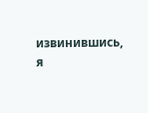извинившись, я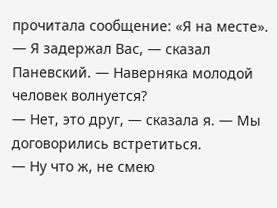прочитала сообщение: «Я на месте».
— Я задержал Вас, — сказал Паневский. — Наверняка молодой человек волнуется?
— Нет, это друг, — сказала я. — Мы договорились встретиться.
— Ну что ж, не смею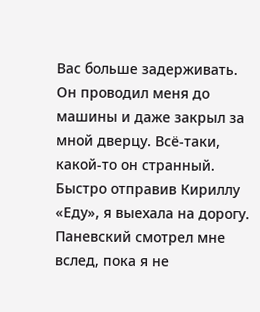Вас больше задерживать.
Он проводил меня до машины и даже закрыл за мной дверцу. Всё-таки, какой-то он странный. Быстро отправив Кириллу «Еду», я выехала на дорогу. Паневский смотрел мне вслед, пока я не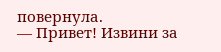повернула.
— Привет! Извини за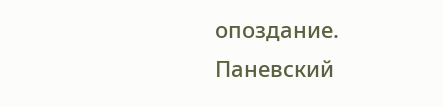опоздание. Паневский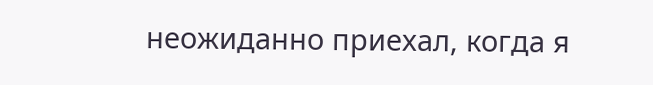неожиданно приехал, когда я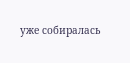уже собиралась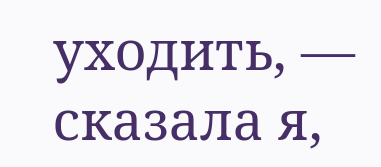уходить, — сказала я,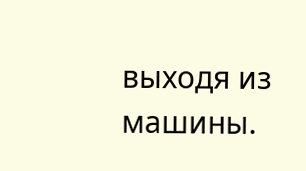выходя из машины.